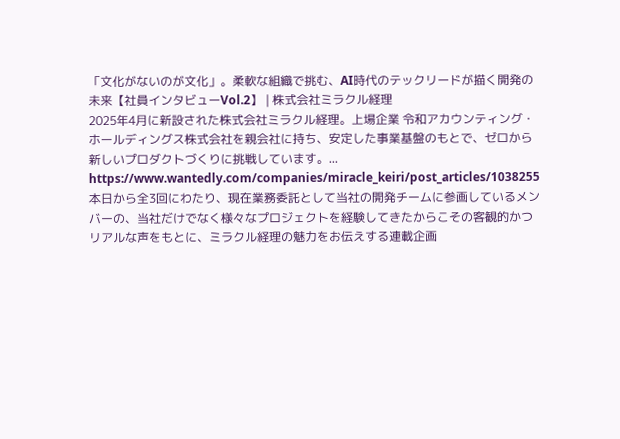「文化がないのが文化」。柔軟な組織で挑む、AI時代のテックリードが描く開発の未来【社員インタビューVol.2】 | 株式会社ミラクル経理
2025年4月に新設された株式会社ミラクル経理。上場企業 令和アカウンティング・ホールディングス株式会社を親会社に持ち、安定した事業基盤のもとで、ゼロから新しいプロダクトづくりに挑戦しています。...
https://www.wantedly.com/companies/miracle_keiri/post_articles/1038255
本日から全3回にわたり、現在業務委託として当社の開発チームに参画しているメンバーの、当社だけでなく様々なプロジェクトを経験してきたからこその客観的かつリアルな声をもとに、ミラクル経理の魅力をお伝えする連載企画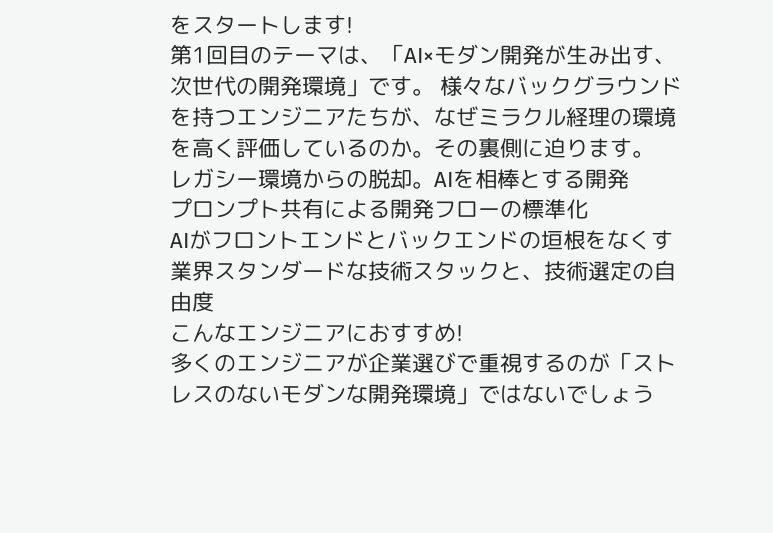をスタートします!
第1回目のテーマは、「AI×モダン開発が生み出す、次世代の開発環境」です。 様々なバックグラウンドを持つエンジニアたちが、なぜミラクル経理の環境を高く評価しているのか。その裏側に迫ります。
レガシー環境からの脱却。AIを相棒とする開発
プロンプト共有による開発フローの標準化
AIがフロントエンドとバックエンドの垣根をなくす
業界スタンダードな技術スタックと、技術選定の自由度
こんなエンジニアにおすすめ!
多くのエンジニアが企業選びで重視するのが「ストレスのないモダンな開発環境」ではないでしょう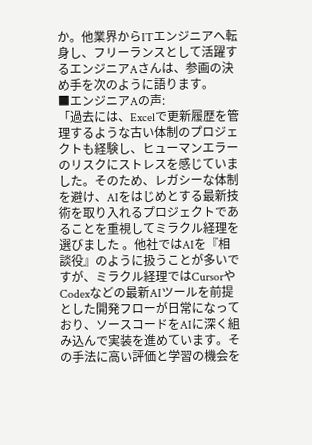か。他業界からITエンジニアへ転身し、フリーランスとして活躍するエンジニアAさんは、参画の決め手を次のように語ります。
■エンジニアAの声:
「過去には、Excelで更新履歴を管理するような古い体制のプロジェクトも経験し、ヒューマンエラーのリスクにストレスを感じていました。そのため、レガシーな体制を避け、AIをはじめとする最新技術を取り入れるプロジェクトであることを重視してミラクル経理を選びました 。他社ではAIを『相談役』のように扱うことが多いですが、ミラクル経理ではCursorやCodexなどの最新AIツールを前提とした開発フローが日常になっており、ソースコードをAIに深く組み込んで実装を進めています。その手法に高い評価と学習の機会を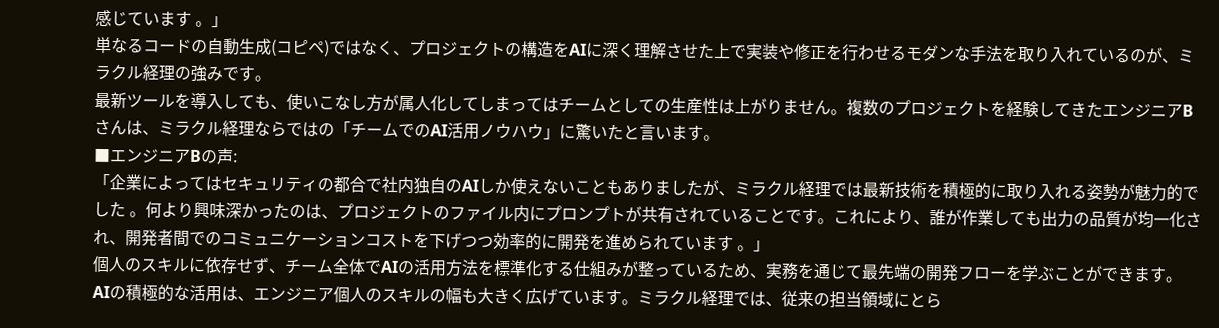感じています 。」
単なるコードの自動生成(コピペ)ではなく、プロジェクトの構造をAIに深く理解させた上で実装や修正を行わせるモダンな手法を取り入れているのが、ミラクル経理の強みです。
最新ツールを導入しても、使いこなし方が属人化してしまってはチームとしての生産性は上がりません。複数のプロジェクトを経験してきたエンジニアBさんは、ミラクル経理ならではの「チームでのAI活用ノウハウ」に驚いたと言います。
■エンジニアBの声:
「企業によってはセキュリティの都合で社内独自のAIしか使えないこともありましたが、ミラクル経理では最新技術を積極的に取り入れる姿勢が魅力的でした 。何より興味深かったのは、プロジェクトのファイル内にプロンプトが共有されていることです。これにより、誰が作業しても出力の品質が均一化され、開発者間でのコミュニケーションコストを下げつつ効率的に開発を進められています 。」
個人のスキルに依存せず、チーム全体でAIの活用方法を標準化する仕組みが整っているため、実務を通じて最先端の開発フローを学ぶことができます。
AIの積極的な活用は、エンジニア個人のスキルの幅も大きく広げています。ミラクル経理では、従来の担当領域にとら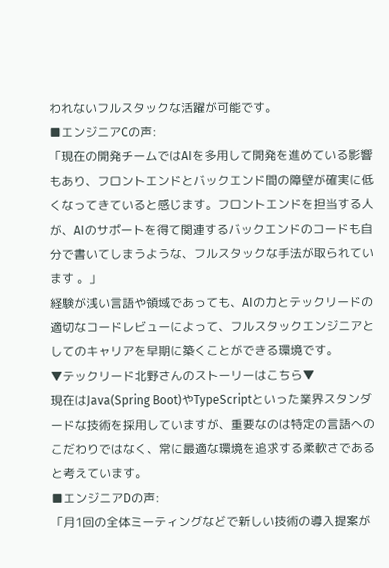われないフルスタックな活躍が可能です。
■エンジニアCの声:
「現在の開発チームではAIを多用して開発を進めている影響もあり、フロントエンドとバックエンド間の障壁が確実に低くなってきていると感じます。フロントエンドを担当する人が、AIのサポートを得て関連するバックエンドのコードも自分で書いてしまうような、フルスタックな手法が取られています 。」
経験が浅い言語や領域であっても、AIの力とテックリードの適切なコードレビューによって、フルスタックエンジニアとしてのキャリアを早期に築くことができる環境です。
▼テックリード北野さんのストーリーはこちら▼
現在はJava(Spring Boot)やTypeScriptといった業界スタンダードな技術を採用していますが、重要なのは特定の言語へのこだわりではなく、常に最適な環境を追求する柔軟さであると考えています。
■エンジニアDの声:
「月1回の全体ミーティングなどで新しい技術の導入提案が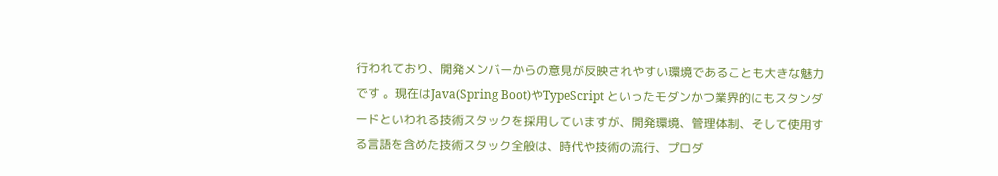行われており、開発メンバーからの意見が反映されやすい環境であることも大きな魅力です 。現在はJava(Spring Boot)やTypeScript といったモダンかつ業界的にもスタンダードといわれる技術スタックを採用していますが、開発環境、管理体制、そして使用する言語を含めた技術スタック全般は、時代や技術の流行、プロダ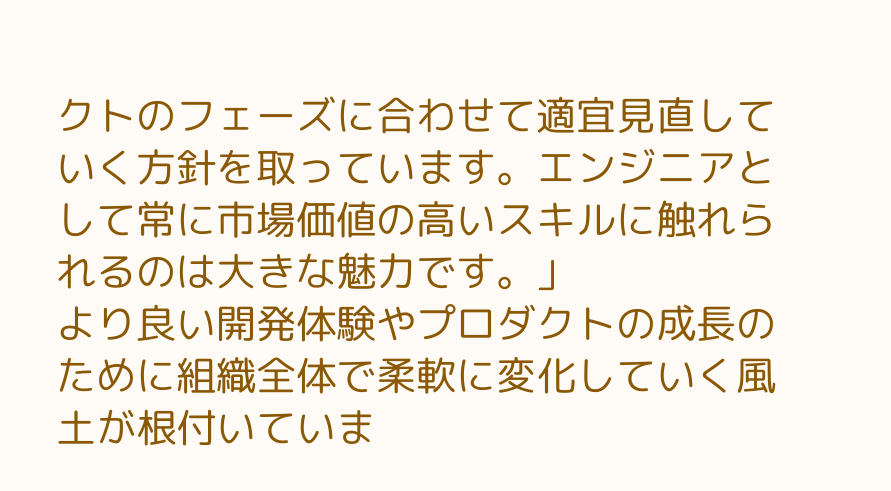クトのフェーズに合わせて適宜見直していく方針を取っています。エンジニアとして常に市場価値の高いスキルに触れられるのは大きな魅力です。」
より良い開発体験やプロダクトの成長のために組織全体で柔軟に変化していく風土が根付いていま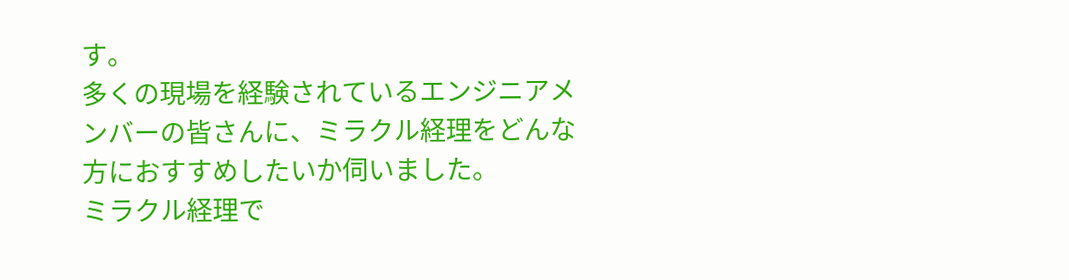す。
多くの現場を経験されているエンジニアメンバーの皆さんに、ミラクル経理をどんな方におすすめしたいか伺いました。
ミラクル経理で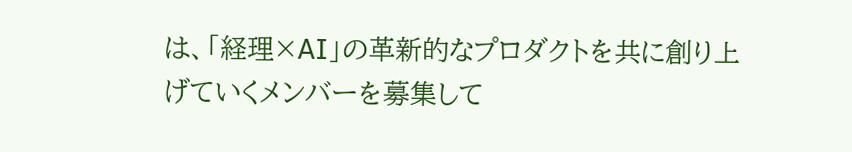は、「経理×AI」の革新的なプロダクトを共に創り上げていくメンバーを募集して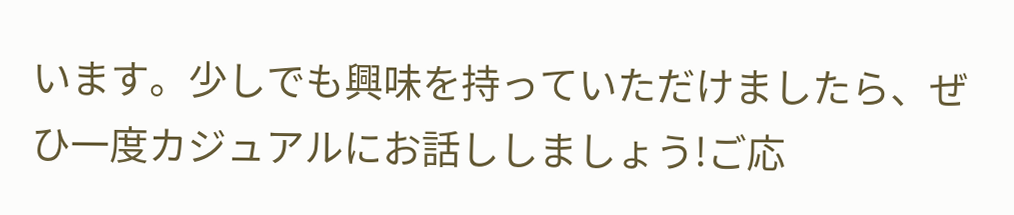います。少しでも興味を持っていただけましたら、ぜひ一度カジュアルにお話ししましょう!ご応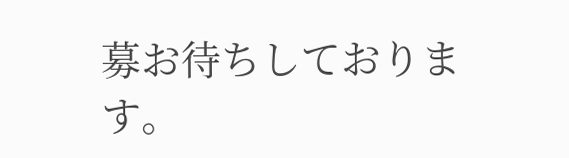募お待ちしております。